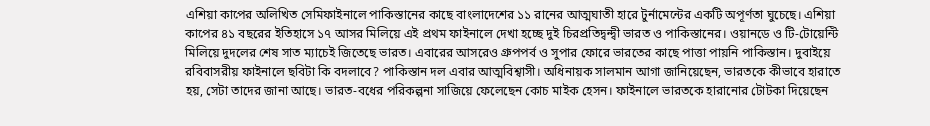এশিয়া কাপের অলিখিত সেমিফাইনালে পাকিস্তানের কাছে বাংলাদেশের ১১ রানের আত্মঘাতী হারে টুর্নামেন্টের একটি অপূর্ণতা ঘুচেছে। এশিয়া কাপের ৪১ বছরের ইতিহাসে ১৭ আসর মিলিয়ে এই প্রথম ফাইনালে দেখা হচ্ছে দুই চিরপ্রতিদ্বন্দ্বী ভারত ও পাকিস্তানের। ওয়ানডে ও টি-টোয়েন্টি মিলিয়ে দুদলের শেষ সাত ম্যাচেই জিতেছে ভারত। এবারের আসরেও গ্রুপপর্ব ও সুপার ফোরে ভারতের কাছে পাত্তা পায়নি পাকিস্তান। দুবাইয়ে রবিবাসরীয় ফাইনালে ছবিটা কি বদলাবে? পাকিস্তান দল এবার আত্মবিশ্বাসী। অধিনায়ক সালমান আগা জানিয়েছেন, ভারতকে কীভাবে হারাতে হয়, সেটা তাদের জানা আছে। ভারত-বধের পরিকল্পনা সাজিয়ে ফেলেছেন কোচ মাইক হেসন। ফাইনালে ভারতকে হারানোর টোটকা দিয়েছেন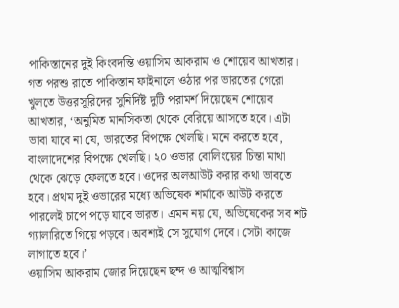পাকিস্তানের দুই কিংবদন্তি ওয়াসিম আকরাম ও শোয়েব আখতার।
গত পরশু রাতে পাকিস্তান ফাইনালে ওঠার পর ভারতের গেরো খুলতে উত্তরসূরিদের সুনির্দিষ্ট দুটি পরামর্শ দিয়েছেন শোয়েব আখতার, ‘অনুমিত মানসিকতা থেকে বেরিয়ে আসতে হবে। এটা ভাবা যাবে না যে, ভারতের বিপক্ষে খেলছি। মনে করতে হবে, বাংলাদেশের বিপক্ষে খেলছি। ২০ ওভার বোলিংয়ের চিন্তা মাথা থেকে ঝেড়ে ফেলতে হবে। ওদের অলআউট করার কথা ভাবতে হবে। প্রথম দুই ওভারের মধ্যে অভিষেক শর্মাকে আউট করতে পারলেই চাপে পড়ে যাবে ভারত। এমন নয় যে, অভিষেকের সব শট গ্যালারিতে গিয়ে পড়বে। অবশ্যই সে সুযোগ দেবে। সেটা কাজে লাগাতে হবে।’
ওয়াসিম আকরাম জোর দিয়েছেন ছন্দ ও আত্মবিশ্বাস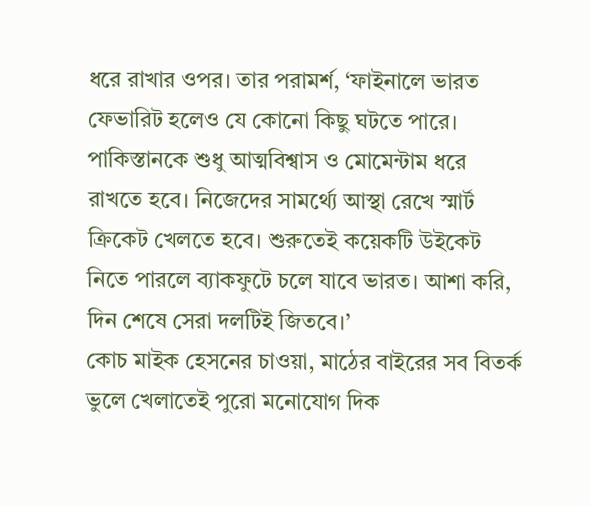ধরে রাখার ওপর। তার পরামর্শ, ‘ফাইনালে ভারত ফেভারিট হলেও যে কোনো কিছু ঘটতে পারে। পাকিস্তানকে শুধু আত্মবিশ্বাস ও মোমেন্টাম ধরে রাখতে হবে। নিজেদের সামর্থ্যে আস্থা রেখে স্মার্ট ক্রিকেট খেলতে হবে। শুরুতেই কয়েকটি উইকেট নিতে পারলে ব্যাকফুটে চলে যাবে ভারত। আশা করি, দিন শেষে সেরা দলটিই জিতবে।’
কোচ মাইক হেসনের চাওয়া, মাঠের বাইরের সব বিতর্ক ভুলে খেলাতেই পুরো মনোযোগ দিক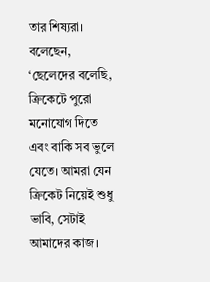তার শিষ্যরা। বলেছেন, ‘ছেলেদের বলেছি, ক্রিকেটে পুরো মনোযোগ দিতে এবং বাকি সব ভুলে যেতে। আমরা যেন ক্রিকেট নিয়েই শুধু ভাবি, সেটাই আমাদের কাজ।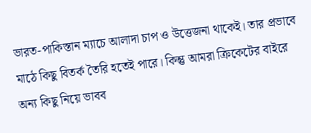ভারত-পাকিস্তান ম্যাচে আলাদা চাপ ও উত্তেজনা থাকেই। তার প্রভাবে মাঠে কিছু বিতর্ক তৈরি হতেই পারে। কিন্তু আমরা ক্রিকেটের বাইরে অন্য কিছু নিয়ে ভাবব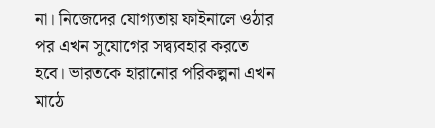না। নিজেদের যোগ্যতায় ফাইনালে ওঠার পর এখন সুযোগের সদ্ব্যবহার করতে হবে। ভারতকে হারানোর পরিকল্পনা এখন মাঠে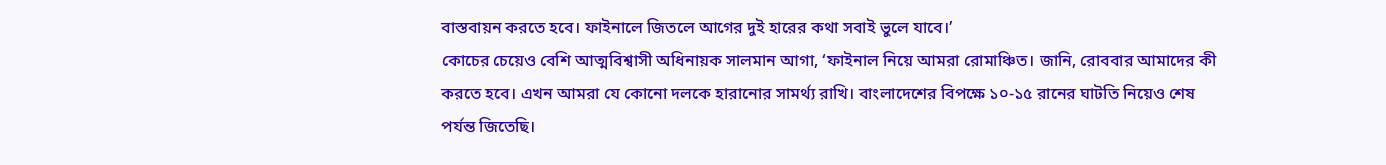বাস্তবায়ন করতে হবে। ফাইনালে জিতলে আগের দুই হারের কথা সবাই ভুলে যাবে।’
কোচের চেয়েও বেশি আত্মবিশ্বাসী অধিনায়ক সালমান আগা, ‘ফাইনাল নিয়ে আমরা রোমাঞ্চিত। জানি, রোববার আমাদের কী করতে হবে। এখন আমরা যে কোনো দলকে হারানোর সামর্থ্য রাখি। বাংলাদেশের বিপক্ষে ১০-১৫ রানের ঘাটতি নিয়েও শেষ পর্যন্ত জিতেছি।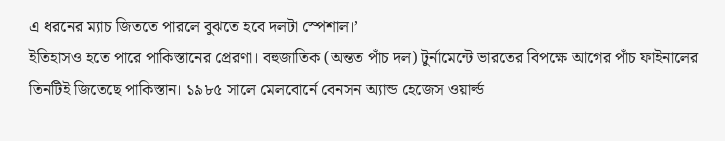এ ধরনের ম্যাচ জিততে পারলে বুঝতে হবে দলটা স্পেশাল।’
ইতিহাসও হতে পারে পাকিস্তানের প্রেরণা। বহুজাতিক (অন্তত পাঁচ দল) টুর্নামেন্টে ভারতের বিপক্ষে আগের পাঁচ ফাইনালের তিনটিই জিতেছে পাকিস্তান। ১৯৮৫ সালে মেলবোর্নে বেনসন অ্যান্ড হেজেস ওয়ার্ল্ড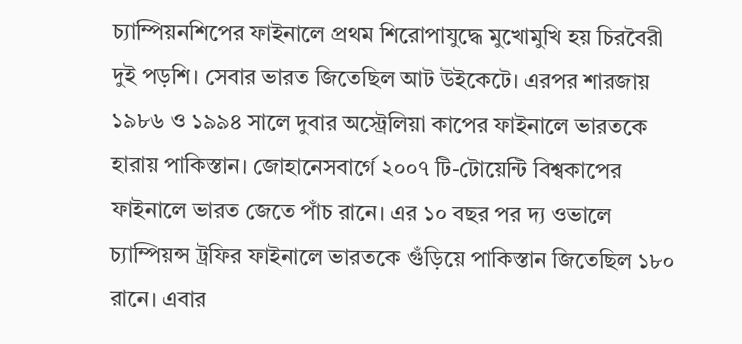চ্যাম্পিয়নশিপের ফাইনালে প্রথম শিরোপাযুদ্ধে মুখোমুখি হয় চিরবৈরী দুই পড়শি। সেবার ভারত জিতেছিল আট উইকেটে। এরপর শারজায় ১৯৮৬ ও ১৯৯৪ সালে দুবার অস্ট্রেলিয়া কাপের ফাইনালে ভারতকে হারায় পাকিস্তান। জোহানেসবার্গে ২০০৭ টি-টোয়েন্টি বিশ্বকাপের ফাইনালে ভারত জেতে পাঁচ রানে। এর ১০ বছর পর দ্য ওভালে চ্যাম্পিয়ন্স ট্রফির ফাইনালে ভারতকে গুঁড়িয়ে পাকিস্তান জিতেছিল ১৮০ রানে। এবার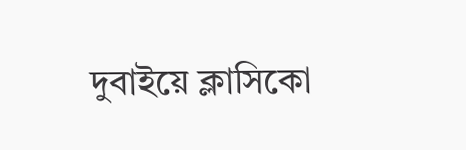দুবাইয়ে ক্লাসিকো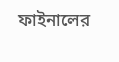ফাইনালের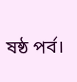ষষ্ঠ পর্ব।